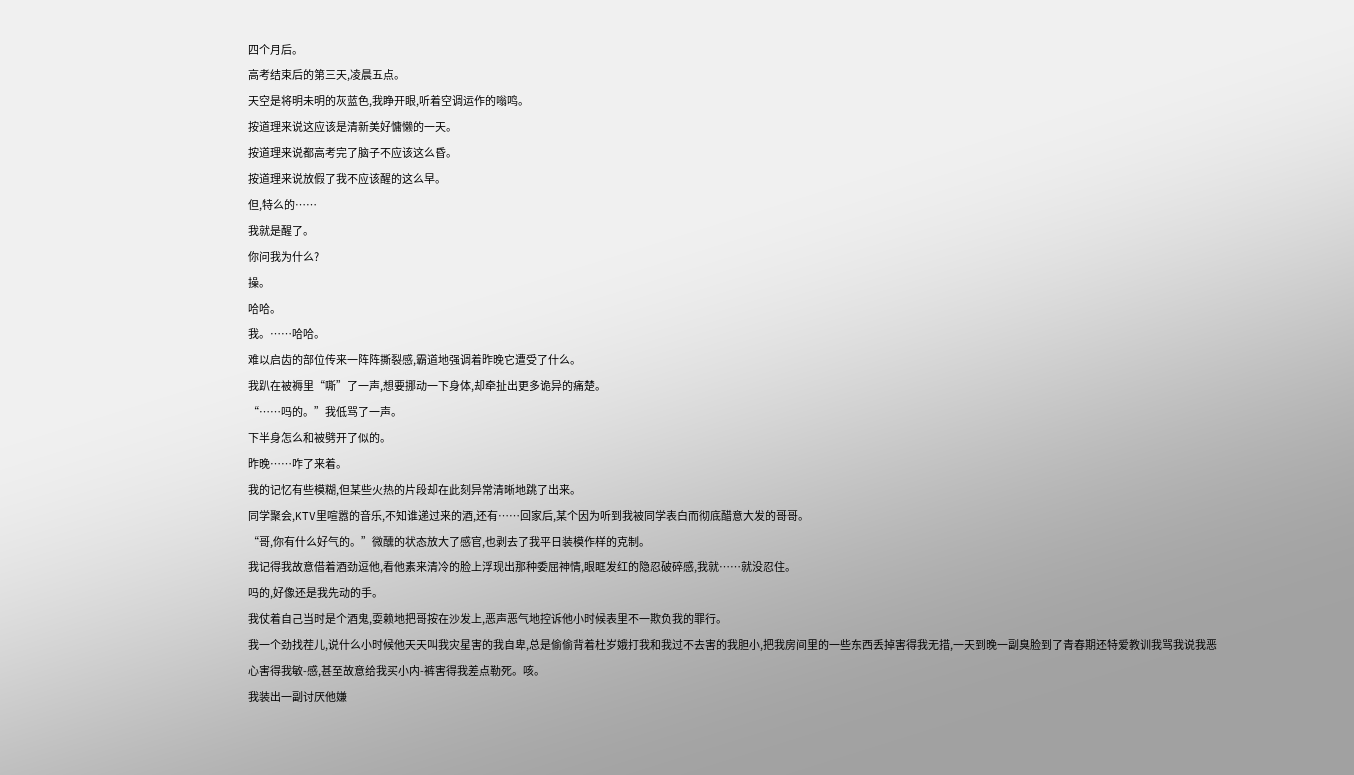四个月后。
高考结束后的第三天,凌晨五点。
天空是将明未明的灰蓝色,我睁开眼,听着空调运作的嗡鸣。
按道理来说这应该是清新美好慵懒的一天。
按道理来说都高考完了脑子不应该这么昏。
按道理来说放假了我不应该醒的这么早。
但,特么的……
我就是醒了。
你问我为什么?
操。
哈哈。
我。……哈哈。
难以启齿的部位传来一阵阵撕裂感,霸道地强调着昨晚它遭受了什么。
我趴在被褥里“嘶”了一声,想要挪动一下身体,却牵扯出更多诡异的痛楚。
“……吗的。”我低骂了一声。
下半身怎么和被劈开了似的。
昨晚……咋了来着。
我的记忆有些模糊,但某些火热的片段却在此刻异常清晰地跳了出来。
同学聚会,KTV里喧嚣的音乐,不知谁递过来的酒,还有……回家后,某个因为听到我被同学表白而彻底醋意大发的哥哥。
“哥,你有什么好气的。”微醺的状态放大了感官,也剥去了我平日装模作样的克制。
我记得我故意借着酒劲逗他,看他素来清冷的脸上浮现出那种委屈神情,眼眶发红的隐忍破碎感,我就……就没忍住。
吗的,好像还是我先动的手。
我仗着自己当时是个酒鬼,耍赖地把哥按在沙发上,恶声恶气地控诉他小时候表里不一欺负我的罪行。
我一个劲找茬儿,说什么小时候他天天叫我灾星害的我自卑,总是偷偷背着杜岁娥打我和我过不去害的我胆小,把我房间里的一些东西丢掉害得我无措,一天到晚一副臭脸到了青春期还特爱教训我骂我说我恶心害得我敏-感,甚至故意给我买小内-裤害得我差点勒死。咳。
我装出一副讨厌他嫌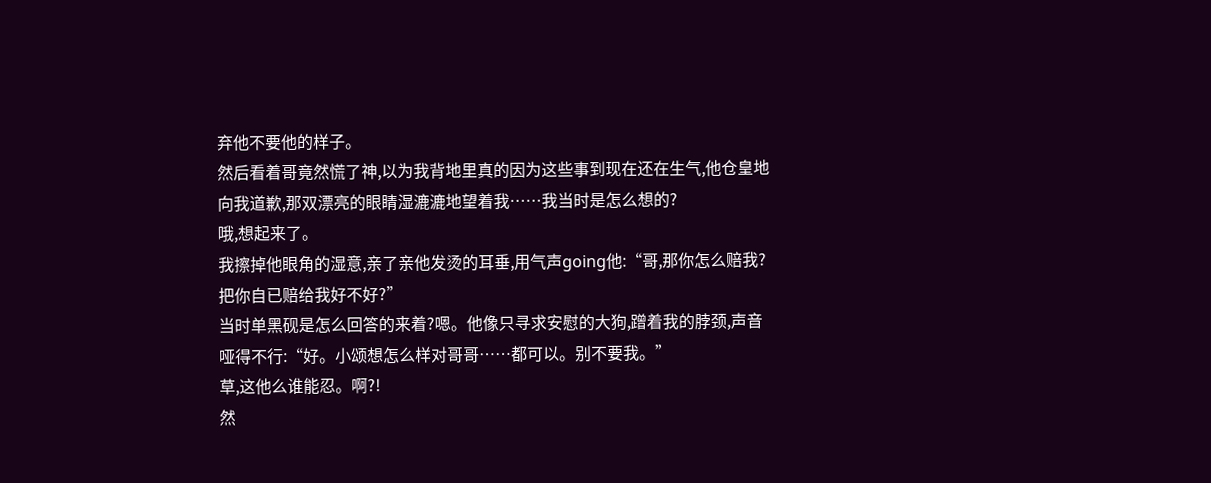弃他不要他的样子。
然后看着哥竟然慌了神,以为我背地里真的因为这些事到现在还在生气,他仓皇地向我道歉,那双漂亮的眼睛湿漉漉地望着我……我当时是怎么想的?
哦,想起来了。
我擦掉他眼角的湿意,亲了亲他发烫的耳垂,用气声going他:“哥,那你怎么赔我?把你自已赔给我好不好?”
当时单黑砚是怎么回答的来着?嗯。他像只寻求安慰的大狗,蹭着我的脖颈,声音哑得不行:“好。小颂想怎么样对哥哥……都可以。别不要我。”
草,这他么谁能忍。啊?!
然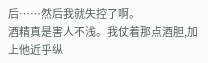后……然后我就失控了啊。
酒精真是害人不浅。我仗着那点酒胆,加上他近乎纵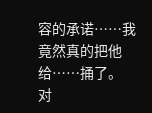容的承诺……我竟然真的把他给……捅了。
对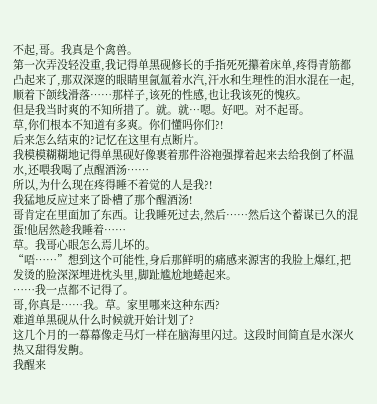不起,哥。我真是个禽兽。
第一次弄没轻没重,我记得单黑砚修长的手指死死攥着床单,疼得青筋都凸起来了,那双深邃的眼睛里氤氲着水汽,汗水和生理性的泪水混在一起,顺着下颌线滑落……那样子,该死的性感,也让我该死的愧疚。
但是我当时爽的不知所措了。就。就…嗯。好吧。对不起哥。
草,你们根本不知道有多爽。你们懂吗你们?!
后来怎么结束的?记忆在这里有点断片。
我模模糊糊地记得单黑砚好像裹着那件浴袍强撑着起来去给我倒了杯温水,还喂我喝了点醒酒汤……
所以,为什么现在疼得睡不着觉的人是我?!
我猛地反应过来了卧槽了那个醒酒汤!
哥肯定在里面加了东西。让我睡死过去,然后……然后这个蓄谋已久的混蛋!他居然趁我睡着……
草。我哥心眼怎么焉儿坏的。
“唔……”想到这个可能性,身后那鲜明的痛感来源害的我脸上爆红,把发烫的脸深深埋进枕头里,脚趾尴尬地蜷起来。
……我一点都不记得了。
哥,你真是……我。草。家里哪来这种东西?
难道单黑砚从什么时候就开始计划了?
这几个月的一幕幕像走马灯一样在脑海里闪过。这段时间简直是水深火热又甜得发齁。
我醒来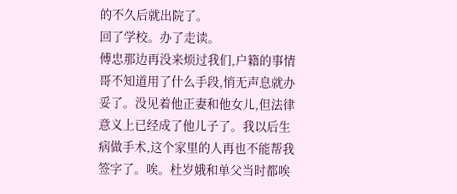的不久后就出院了。
回了学校。办了走读。
傅忠那边再没来烦过我们,户籍的事情哥不知道用了什么手段,悄无声息就办妥了。没见着他正妻和他女儿,但法律意义上已经成了他儿子了。我以后生病做手术,这个家里的人再也不能帮我签字了。唉。杜岁娥和单父当时都唉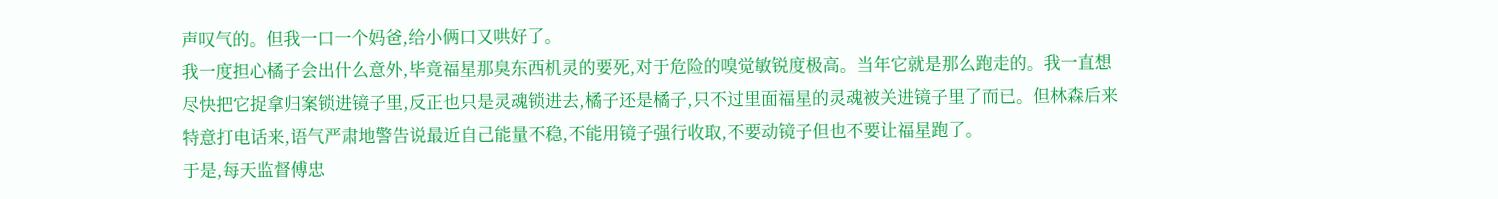声叹气的。但我一口一个妈爸,给小俩口又哄好了。
我一度担心橘子会出什么意外,毕竟福星那臭东西机灵的要死,对于危险的嗅觉敏锐度极高。当年它就是那么跑走的。我一直想尽快把它捉拿归案锁进镜子里,反正也只是灵魂锁进去,橘子还是橘子,只不过里面福星的灵魂被关进镜子里了而已。但林森后来特意打电话来,语气严肃地警告说最近自己能量不稳,不能用镜子强行收取,不要动镜子但也不要让福星跑了。
于是,每天监督傅忠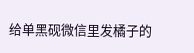给单黑砚微信里发橘子的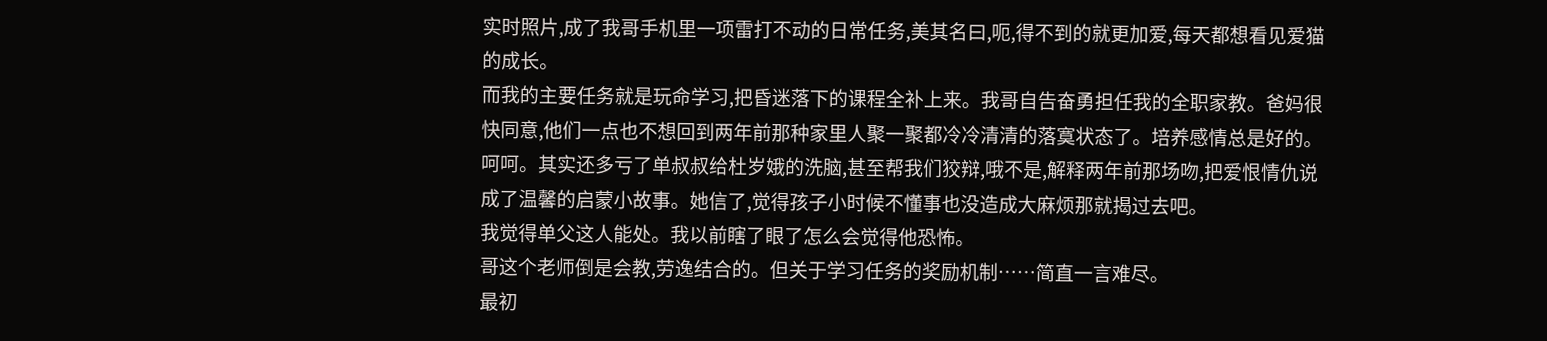实时照片,成了我哥手机里一项雷打不动的日常任务,美其名曰,呃,得不到的就更加爱,每天都想看见爱猫的成长。
而我的主要任务就是玩命学习,把昏迷落下的课程全补上来。我哥自告奋勇担任我的全职家教。爸妈很快同意,他们一点也不想回到两年前那种家里人聚一聚都冷冷清清的落寞状态了。培养感情总是好的。
呵呵。其实还多亏了单叔叔给杜岁娥的洗脑,甚至帮我们狡辩,哦不是,解释两年前那场吻,把爱恨情仇说成了温馨的启蒙小故事。她信了,觉得孩子小时候不懂事也没造成大麻烦那就揭过去吧。
我觉得单父这人能处。我以前瞎了眼了怎么会觉得他恐怖。
哥这个老师倒是会教,劳逸结合的。但关于学习任务的奖励机制……简直一言难尽。
最初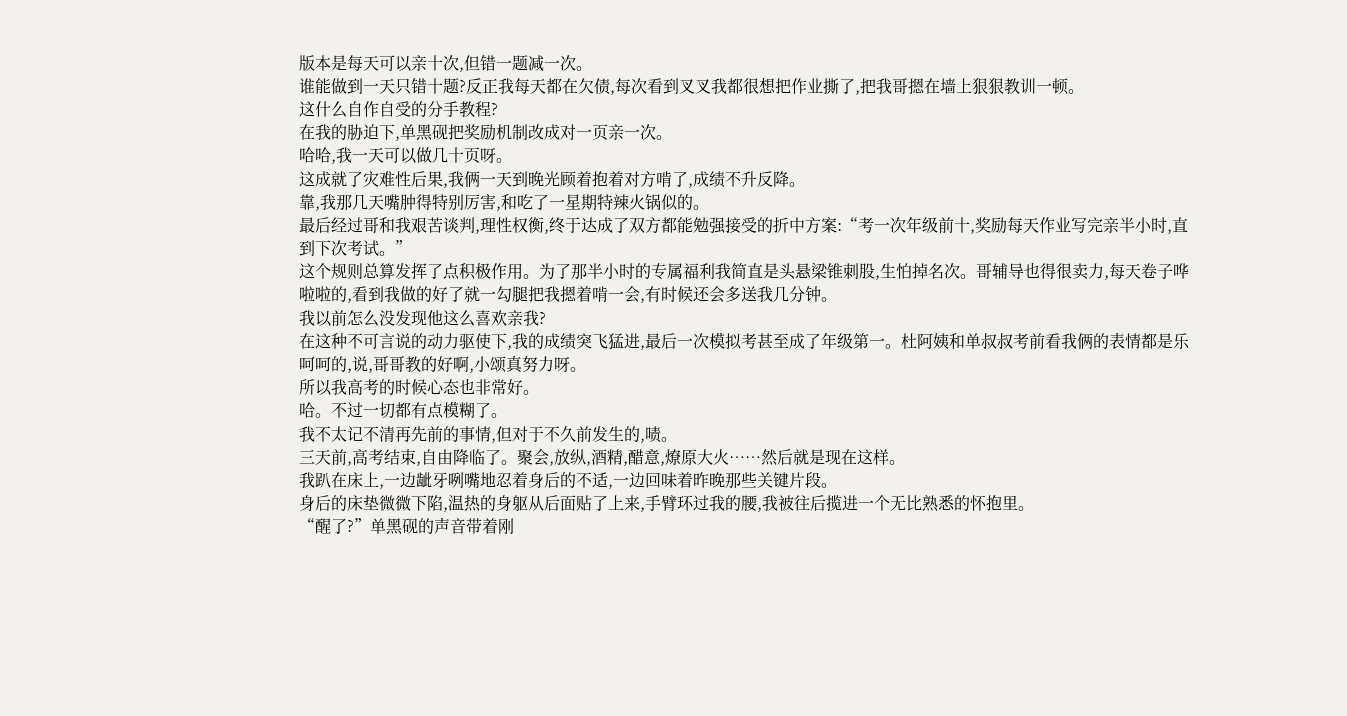版本是每天可以亲十次,但错一题减一次。
谁能做到一天只错十题?反正我每天都在欠债,每次看到叉叉我都很想把作业撕了,把我哥摁在墙上狠狠教训一顿。
这什么自作自受的分手教程?
在我的胁迫下,单黑砚把奖励机制改成对一页亲一次。
哈哈,我一天可以做几十页呀。
这成就了灾难性后果,我俩一天到晚光顾着抱着对方啃了,成绩不升反降。
靠,我那几天嘴肿得特别厉害,和吃了一星期特辣火锅似的。
最后经过哥和我艰苦谈判,理性权衡,终于达成了双方都能勉强接受的折中方案:“考一次年级前十,奖励每天作业写完亲半小时,直到下次考试。”
这个规则总算发挥了点积极作用。为了那半小时的专属福利我简直是头悬梁锥刺股,生怕掉名次。哥辅导也得很卖力,每天卷子哗啦啦的,看到我做的好了就一勾腿把我摁着啃一会,有时候还会多送我几分钟。
我以前怎么没发现他这么喜欢亲我?
在这种不可言说的动力驱使下,我的成绩突飞猛进,最后一次模拟考甚至成了年级第一。杜阿姨和单叔叔考前看我俩的表情都是乐呵呵的,说,哥哥教的好啊,小颂真努力呀。
所以我高考的时候心态也非常好。
哈。不过一切都有点模糊了。
我不太记不清再先前的事情,但对于不久前发生的,啧。
三天前,高考结束,自由降临了。聚会,放纵,酒精,醋意,燎原大火……然后就是现在这样。
我趴在床上,一边龇牙咧嘴地忍着身后的不适,一边回味着昨晚那些关键片段。
身后的床垫微微下陷,温热的身躯从后面贴了上来,手臂环过我的腰,我被往后揽进一个无比熟悉的怀抱里。
“醒了?”单黑砚的声音带着刚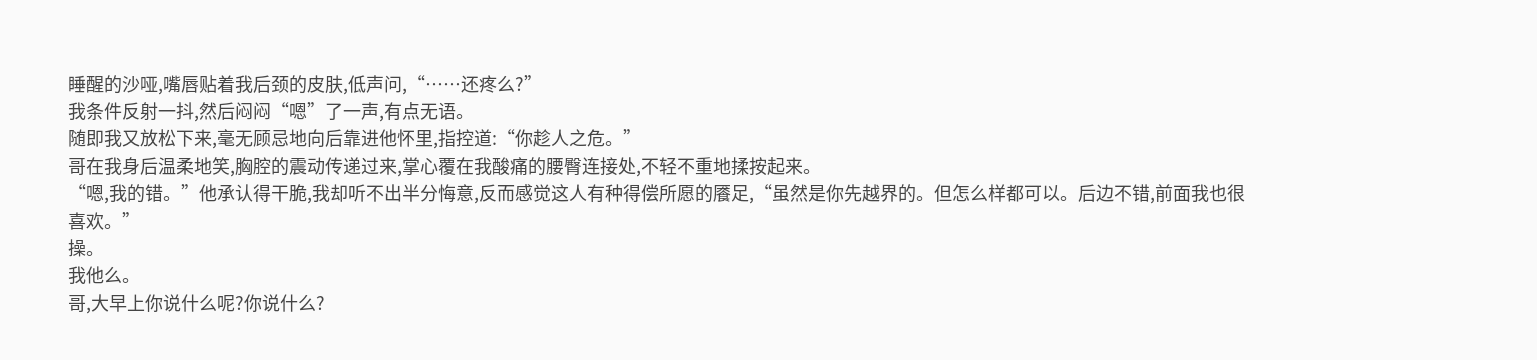睡醒的沙哑,嘴唇贴着我后颈的皮肤,低声问,“……还疼么?”
我条件反射一抖,然后闷闷“嗯”了一声,有点无语。
随即我又放松下来,毫无顾忌地向后靠进他怀里,指控道:“你趁人之危。”
哥在我身后温柔地笑,胸腔的震动传递过来,掌心覆在我酸痛的腰臀连接处,不轻不重地揉按起来。
“嗯,我的错。”他承认得干脆,我却听不出半分悔意,反而感觉这人有种得偿所愿的餍足,“虽然是你先越界的。但怎么样都可以。后边不错,前面我也很喜欢。”
操。
我他么。
哥,大早上你说什么呢?你说什么?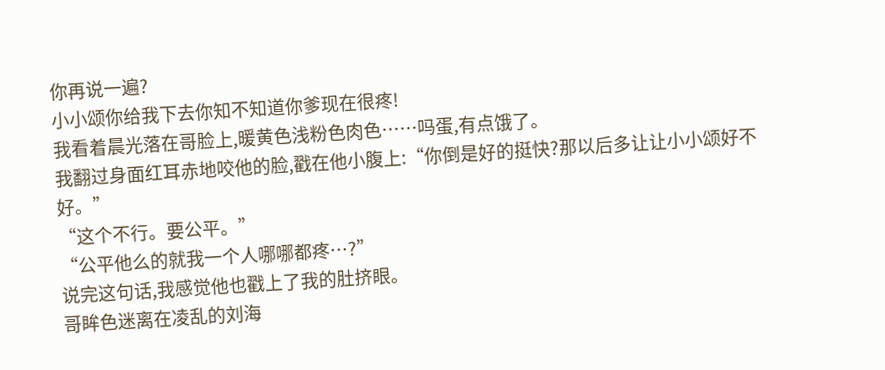你再说一遍?
小小颂你给我下去你知不知道你爹现在很疼!
我看着晨光落在哥脸上,暖黄色浅粉色肉色……吗蛋,有点饿了。
我翻过身面红耳赤地咬他的脸,戳在他小腹上:“你倒是好的挺快?那以后多让让小小颂好不好。”
“这个不行。要公平。”
“公平他么的就我一个人哪哪都疼…?”
说完这句话,我感觉他也戳上了我的肚挤眼。
哥眸色迷离在凌乱的刘海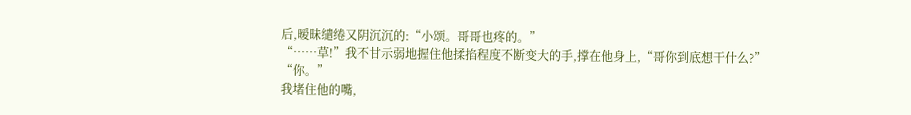后,暧昧缱绻又阴沉沉的:“小颂。哥哥也疼的。”
“……草!”我不甘示弱地握住他揉掐程度不断变大的手,撑在他身上,“哥你到底想干什么?”
“你。”
我堵住他的嘴,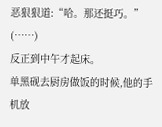恶狠狠道:“哈。那还挺巧。”
(……)
反正到中午才起床。
单黑砚去厨房做饭的时候,他的手机放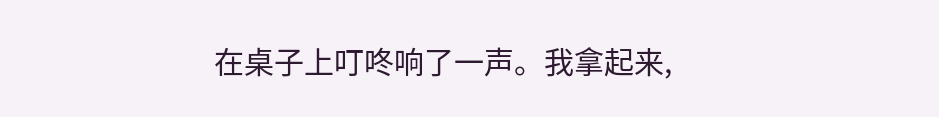在桌子上叮咚响了一声。我拿起来,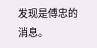发现是傅忠的消息。